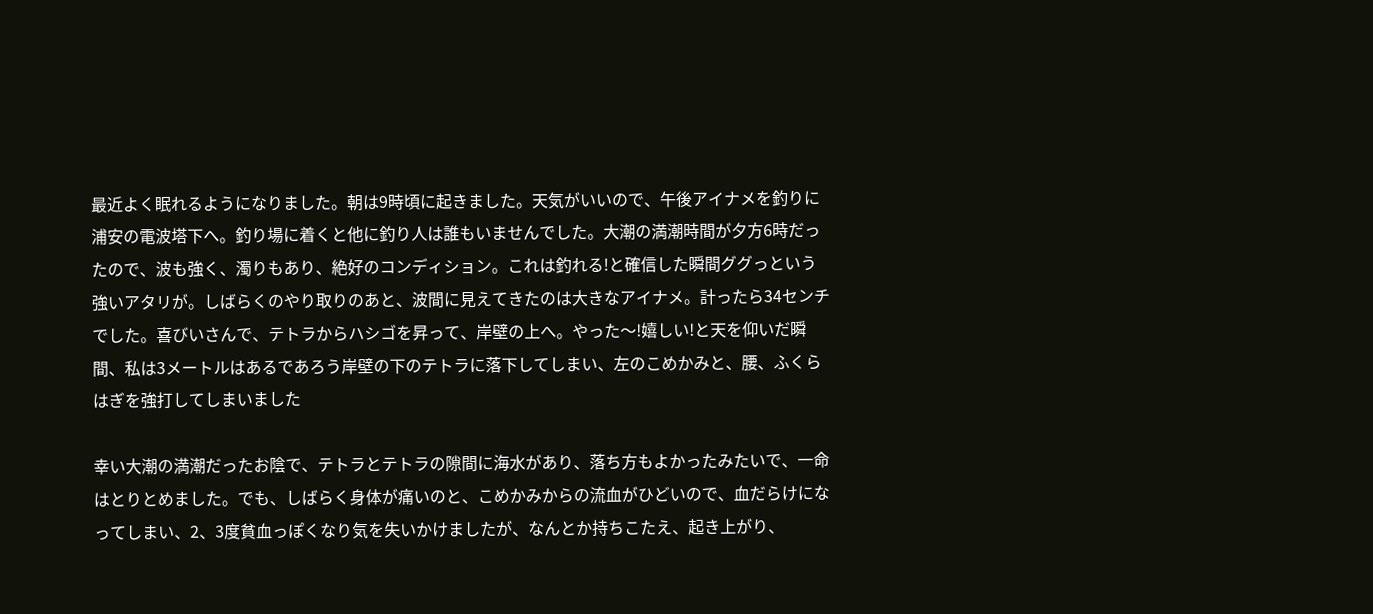最近よく眠れるようになりました。朝は9時頃に起きました。天気がいいので、午後アイナメを釣りに浦安の電波塔下へ。釣り場に着くと他に釣り人は誰もいませんでした。大潮の満潮時間が夕方6時だったので、波も強く、濁りもあり、絶好のコンディション。これは釣れる!と確信した瞬間ググっという強いアタリが。しばらくのやり取りのあと、波間に見えてきたのは大きなアイナメ。計ったら34センチでした。喜びいさんで、テトラからハシゴを昇って、岸壁の上へ。やった〜!嬉しい!と天を仰いだ瞬間、私は3メートルはあるであろう岸壁の下のテトラに落下してしまい、左のこめかみと、腰、ふくらはぎを強打してしまいました

幸い大潮の満潮だったお陰で、テトラとテトラの隙間に海水があり、落ち方もよかったみたいで、一命はとりとめました。でも、しばらく身体が痛いのと、こめかみからの流血がひどいので、血だらけになってしまい、2、3度貧血っぽくなり気を失いかけましたが、なんとか持ちこたえ、起き上がり、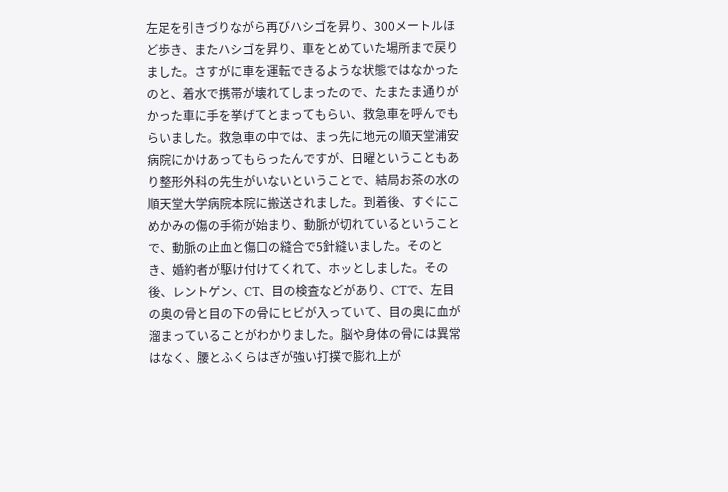左足を引きづりながら再びハシゴを昇り、300メートルほど歩き、またハシゴを昇り、車をとめていた場所まで戻りました。さすがに車を運転できるような状態ではなかったのと、着水で携帯が壊れてしまったので、たまたま通りがかった車に手を挙げてとまってもらい、救急車を呼んでもらいました。救急車の中では、まっ先に地元の順天堂浦安病院にかけあってもらったんですが、日曜ということもあり整形外科の先生がいないということで、結局お茶の水の順天堂大学病院本院に搬送されました。到着後、すぐにこめかみの傷の手術が始まり、動脈が切れているということで、動脈の止血と傷口の縫合で5針縫いました。そのとき、婚約者が駆け付けてくれて、ホッとしました。その後、レントゲン、CT、目の検査などがあり、CTで、左目の奥の骨と目の下の骨にヒビが入っていて、目の奥に血が溜まっていることがわかりました。脳や身体の骨には異常はなく、腰とふくらはぎが強い打撲で膨れ上が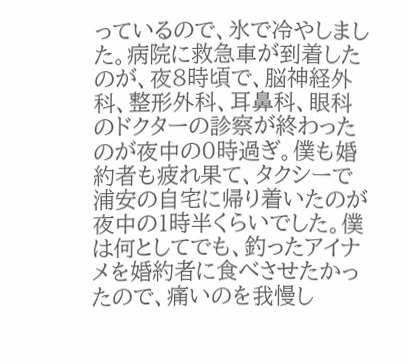っているので、氷で冷やしました。病院に救急車が到着したのが、夜8時頃で、脳神経外科、整形外科、耳鼻科、眼科のドクターの診察が終わったのが夜中の0時過ぎ。僕も婚約者も疲れ果て、タクシーで浦安の自宅に帰り着いたのが夜中の1時半くらいでした。僕は何としてでも、釣ったアイナメを婚約者に食べさせたかったので、痛いのを我慢し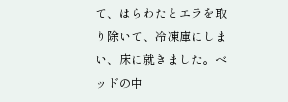て、はらわたとエラを取り除いて、冷凍庫にしまい、床に就きました。ベッドの中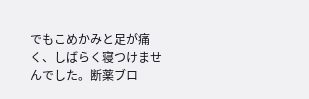でもこめかみと足が痛く、しばらく寝つけませんでした。断薬ブロ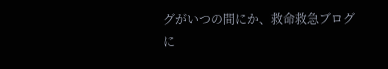グがいつの間にか、救命救急ブログに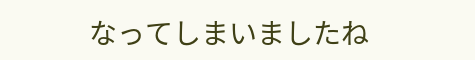なってしまいましたね